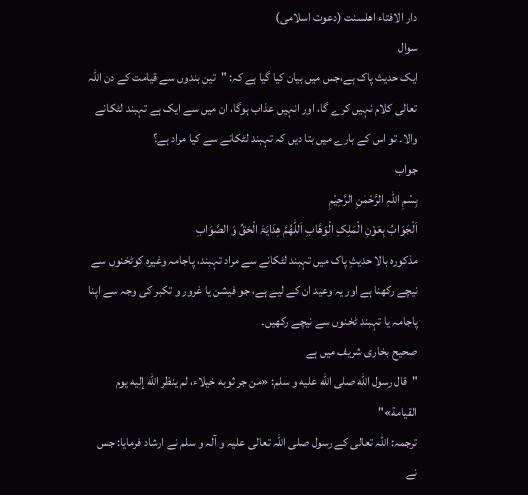دار الافتاء اھلسنت (دعوت اسلامی)
سوال
ایک حدیث پاک ہے،جس میں بیان کیا گیا ہے کہ: "تین بندوں سے قیامت کے دن اللہ تعالی کلام نہیں کرے گا، اور انہیں عذاب ہوگا، ان میں سے ایک ہے تہبند لٹکانے والا۔ تو اس کے بارے میں بتا دیں کہ تہبند لٹکانے سے کیا مراد ہے؟
جواب
بِسْمِ اللہِ الرَّحْمٰنِ الرَّحِيْمِ
اَلْجَوَابُ بِعَوْنِ الْمَلِکِ الْوَھَّابِ اَللّٰھُمَّ ھِدَایَۃَ الْحَقِّ وَ الصَّوَابِ
مذکورہ بالا حدیثِ پاک میں تہبند لٹکانے سے مراد تہبند، پاجامہ وغیرہ کوٹخنوں سے نیچے رکھنا ہے اور یہ وعید ان کے لیے ہے، جو فیشن یا غرور و تکبر کی وجہ سے اپنا پاجامہ یا تہبند ٹخنوں سے نیچے رکھیں۔
صحیح بخاری شریف میں ہے
"قال رسول الله صلى الله عليه و سلم: «من جر ثوبه خيلاء، لم ينظر الله إليه يوم القيامة»"
ترجمہ: اللہ تعالی کے رسول صلی اللہ تعالی علیہ و آلہ و سلم نے ارشاد فرمایا: جس نے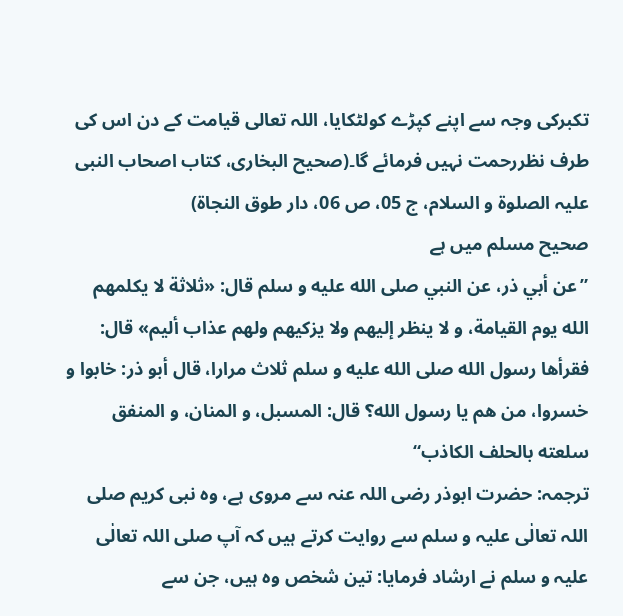تکبرکی وجہ سے اپنے کپڑے کولٹکایا، اللہ تعالی قیامت کے دن اس کی طرف نظررحمت نہیں فرمائے گا۔(صحیح البخاری، کتاب اصحاب النبی علیہ الصلوۃ و السلام، ج 05، ص 06، دار طوق النجاۃ)
صحیح مسلم میں ہے
”عن أبي ذر، عن النبي صلى الله عليه و سلم قال: «ثلاثة لا يكلمهم الله يوم القيامة، و لا ينظر إليهم ولا يزكيهم ولهم عذاب أليم» قال: فقرأها رسول الله صلى الله عليه و سلم ثلاث مرارا، قال أبو ذر: خابوا و خسروا، من هم يا رسول الله؟ قال: المسبل، و المنان، و المنفق سلعته بالحلف الكاذب“
ترجمہ: حضرت ابوذر رضی اللہ عنہ سے مروی ہے، وہ نبی کریم صلی اللہ تعالٰی علیہ و سلم سے روایت کرتے ہیں کہ آپ صلی اللہ تعالٰی علیہ و سلم نے ارشاد فرمایا: تین شخص وہ ہیں، جن سے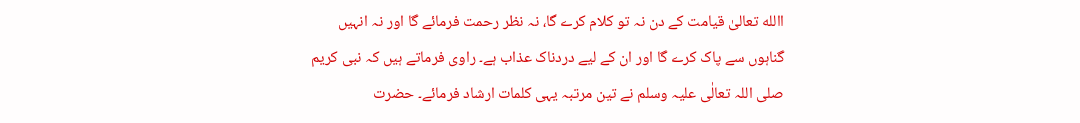االله تعالیٰ قیامت کے دن نہ تو کلام کرے گا، نہ نظر رحمت فرمائے گا اور نہ انہیں گناہوں سے پاک کرے گا اور ان کے لیے دردناک عذاب ہے۔ راوی فرماتے ہیں کہ نبی کریم صلی اللہ تعالٰی علیہ وسلم نے تین مرتبہ یہی کلمات ارشاد فرمائے۔ حضرت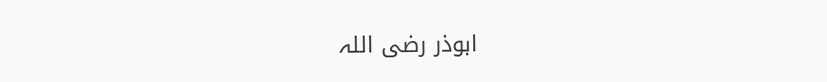ابوذر رضی اللہ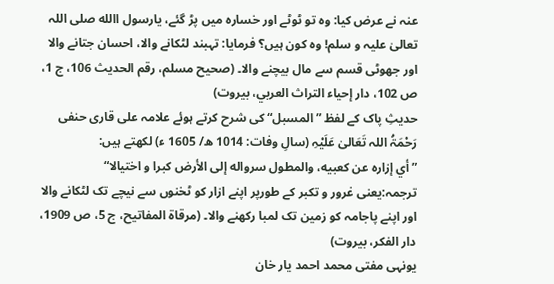عنہ نے عرض کیا: وہ تو ٹوٹے اور خسارہ میں پڑ گئے، یارسول االله صلی اللہ تعالیٰ علیہ و سلم! وہ کون ہیں؟ فرمایا: تہبند لٹکانے والا، احسان جتانے والا اور جھوٹی قسم سے مال بیچنے والا۔ (صحیح مسلم، رقم الحدیث 106، ج 1، ص 102، دار إحياء التراث العربي، بيروت)
حدیثِ پاک کے لفظ ”المسبل“ کی شرح کرتے ہوئے علامہ علی قاری حنفی رَحْمَۃُ اللہ تَعَالیٰ عَلَیْہِ (سالِ وفات: 1014 ھ/ 1605 ء) لکھتے ہیں:
”أي إزاره عن كعبيه، والمطول سرواله إلى الأرض كبرا و اختيالا“
ترجمہ:یعنی غرور و تکبر کے طورپر اپنے ازار کو ٹخنوں سے نیچے تک لٹکانے والا اور اپنے پاجامہ کو زمین تک لمبا رکھنے والا۔ (مرقاۃ المفاتیح، ج 5، ص 1909، دار الفكر، بيروت)
یونہی مفتی محمد احمد یار خان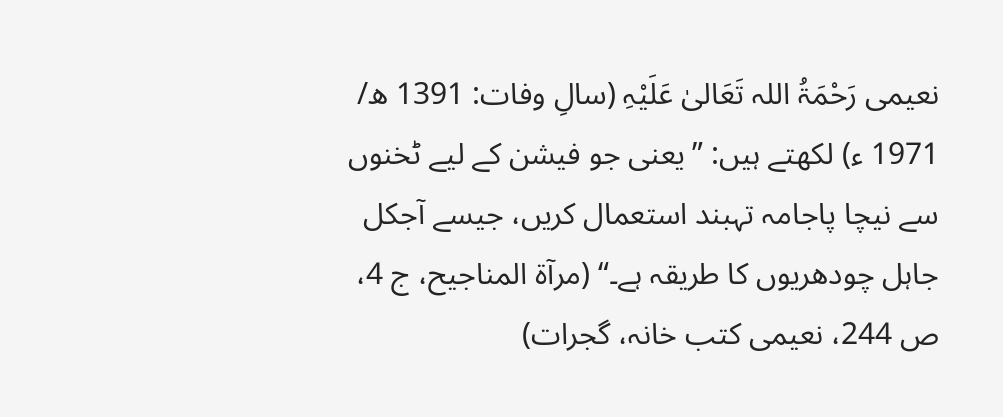نعیمی رَحْمَۃُ اللہ تَعَالیٰ عَلَیْہِ (سالِ وفات: 1391 ھ/ 1971 ء) لکھتے ہیں: ”یعنی جو فیشن کے لیے ٹخنوں سے نیچا پاجامہ تہبند استعمال کریں، جیسے آجکل جاہل چودھریوں کا طریقہ ہے۔“ (مرآۃ المناجیح، ج 4، ص 244، نعیمی کتب خانہ، گجرات)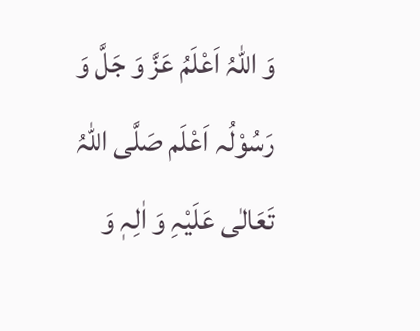وَ اللہُ اَعْلَمُ عَزَّ وَ جَلَّ وَ رَسُوْلُہ اَعْلَم صَلَّی اللہُ تَعَالٰی عَلَیْہِ وَ اٰلِہٖ وَ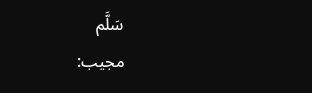سَلَّم
مجیب: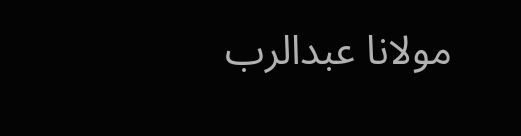مولانا عبدالرب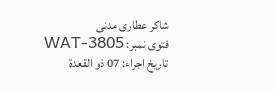شاکر عطاری مدنی
فتوی نمبر: WAT-3805
تاریخ اجراء: 07 ذو القعدۃ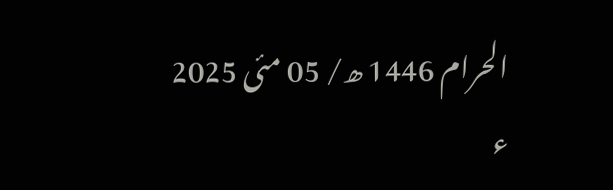الحرام 1446 ھ/ 05 مئی 2025 ء